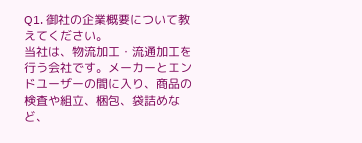Q1. 御社の企業概要について教えてください。
当社は、物流加工・流通加工を行う会社です。メーカーとエンドユーザーの間に入り、商品の検査や組立、梱包、袋詰めなど、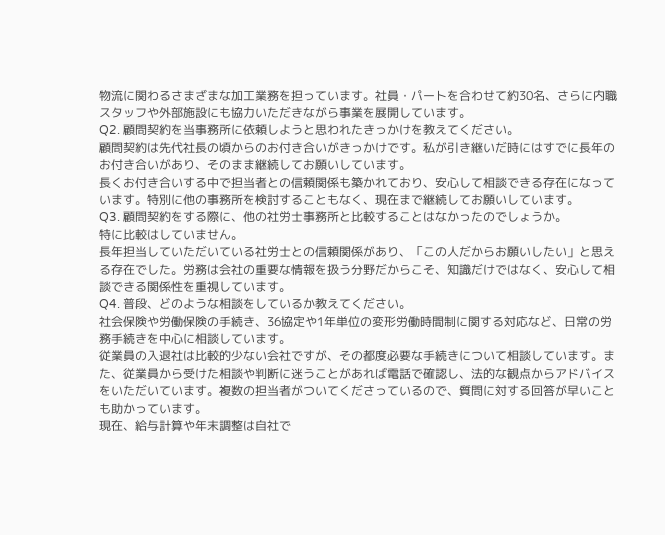物流に関わるさまざまな加工業務を担っています。社員・パートを合わせて約30名、さらに内職スタッフや外部施設にも協力いただきながら事業を展開しています。
Q2. 顧問契約を当事務所に依頼しようと思われたきっかけを教えてください。
顧問契約は先代社長の頃からのお付き合いがきっかけです。私が引き継いだ時にはすでに長年のお付き合いがあり、そのまま継続してお願いしています。
長くお付き合いする中で担当者との信頼関係も築かれており、安心して相談できる存在になっています。特別に他の事務所を検討することもなく、現在まで継続してお願いしています。
Q3. 顧問契約をする際に、他の社労士事務所と比較することはなかったのでしょうか。
特に比較はしていません。
長年担当していただいている社労士との信頼関係があり、「この人だからお願いしたい」と思える存在でした。労務は会社の重要な情報を扱う分野だからこそ、知識だけではなく、安心して相談できる関係性を重視しています。
Q4. 普段、どのような相談をしているか教えてください。
社会保険や労働保険の手続き、36協定や1年単位の変形労働時間制に関する対応など、日常の労務手続きを中心に相談しています。
従業員の入退社は比較的少ない会社ですが、その都度必要な手続きについて相談しています。また、従業員から受けた相談や判断に迷うことがあれば電話で確認し、法的な観点からアドバイスをいただいています。複数の担当者がついてくださっているので、質問に対する回答が早いことも助かっています。
現在、給与計算や年末調整は自社で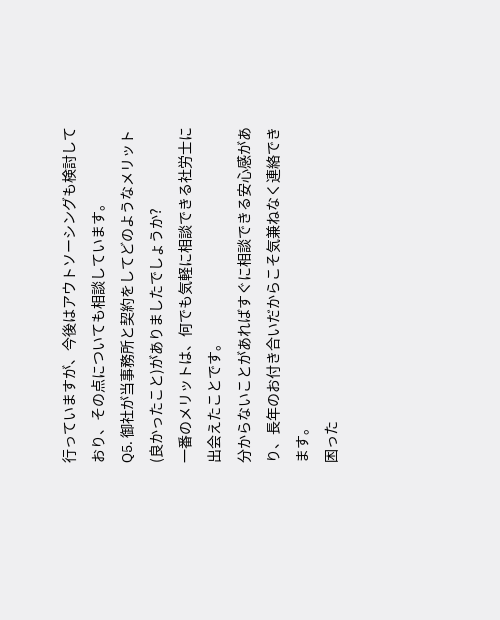行っていますが、今後はアウトソーシングも検討しており、その点についても相談しています。
Q5. 御社が当事務所と契約をしてどのようなメリット(良かったこと)がありましたでしょうか?
一番のメリットは、何でも気軽に相談できる社労士に出会えたことです。
分からないことがあればすぐに相談できる安心感があり、長年のお付き合いだからこそ気兼ねなく連絡できます。
困った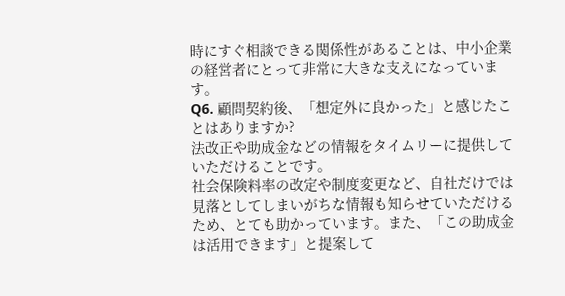時にすぐ相談できる関係性があることは、中小企業の経営者にとって非常に大きな支えになっています。
Q6. 顧問契約後、「想定外に良かった」と感じたことはありますか?
法改正や助成金などの情報をタイムリーに提供していただけることです。
社会保険料率の改定や制度変更など、自社だけでは見落としてしまいがちな情報も知らせていただけるため、とても助かっています。また、「この助成金は活用できます」と提案して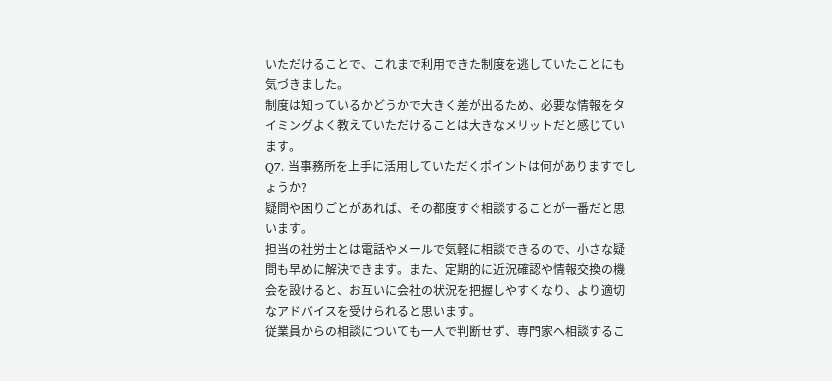いただけることで、これまで利用できた制度を逃していたことにも気づきました。
制度は知っているかどうかで大きく差が出るため、必要な情報をタイミングよく教えていただけることは大きなメリットだと感じています。
Q7. 当事務所を上手に活用していただくポイントは何がありますでしょうか?
疑問や困りごとがあれば、その都度すぐ相談することが一番だと思います。
担当の社労士とは電話やメールで気軽に相談できるので、小さな疑問も早めに解決できます。また、定期的に近況確認や情報交換の機会を設けると、お互いに会社の状況を把握しやすくなり、より適切なアドバイスを受けられると思います。
従業員からの相談についても一人で判断せず、専門家へ相談するこ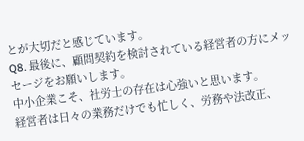とが大切だと感じています。
Q8. 最後に、顧問契約を検討されている経営者の方にメッセージをお願いします。
中小企業こそ、社労士の存在は心強いと思います。
経営者は日々の業務だけでも忙しく、労務や法改正、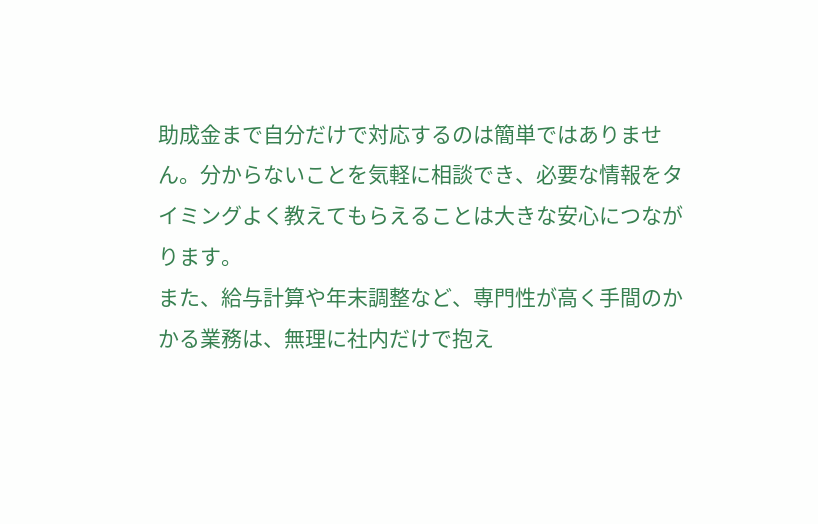助成金まで自分だけで対応するのは簡単ではありません。分からないことを気軽に相談でき、必要な情報をタイミングよく教えてもらえることは大きな安心につながります。
また、給与計算や年末調整など、専門性が高く手間のかかる業務は、無理に社内だけで抱え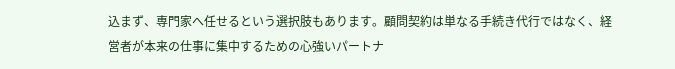込まず、専門家へ任せるという選択肢もあります。顧問契約は単なる手続き代行ではなく、経営者が本来の仕事に集中するための心強いパートナ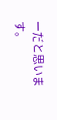ーだと思います。